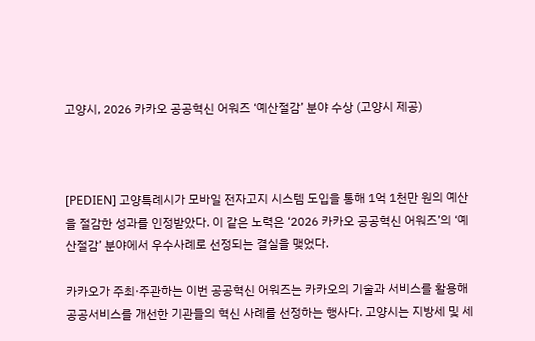고양시, 2026 카카오 공공혁신 어워즈 ‘예산절감’ 분야 수상 (고양시 제공)



[PEDIEN] 고양특례시가 모바일 전자고지 시스템 도입을 통해 1억 1천만 원의 예산을 절감한 성과를 인정받았다. 이 같은 노력은 ‘2026 카카오 공공혁신 어워즈’의 ‘예산절감’ 분야에서 우수사례로 선정되는 결실을 맺었다.

카카오가 주최·주관하는 이번 공공혁신 어워즈는 카카오의 기술과 서비스를 활용해 공공서비스를 개선한 기관들의 혁신 사례를 선정하는 행사다. 고양시는 지방세 및 세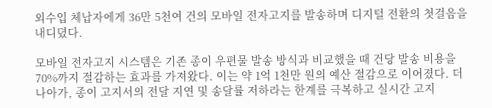외수입 체납자에게 36만 5천여 건의 모바일 전자고지를 발송하며 디지털 전환의 첫걸음을 내디뎠다.

모바일 전자고지 시스템은 기존 종이 우편물 발송 방식과 비교했을 때 건당 발송 비용을 70%까지 절감하는 효과를 가져왔다. 이는 약 1억 1천만 원의 예산 절감으로 이어졌다. 더 나아가, 종이 고지서의 전달 지연 및 송달률 저하라는 한계를 극복하고 실시간 고지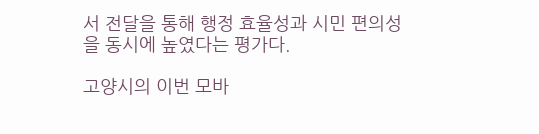서 전달을 통해 행정 효율성과 시민 편의성을 동시에 높였다는 평가다.

고양시의 이번 모바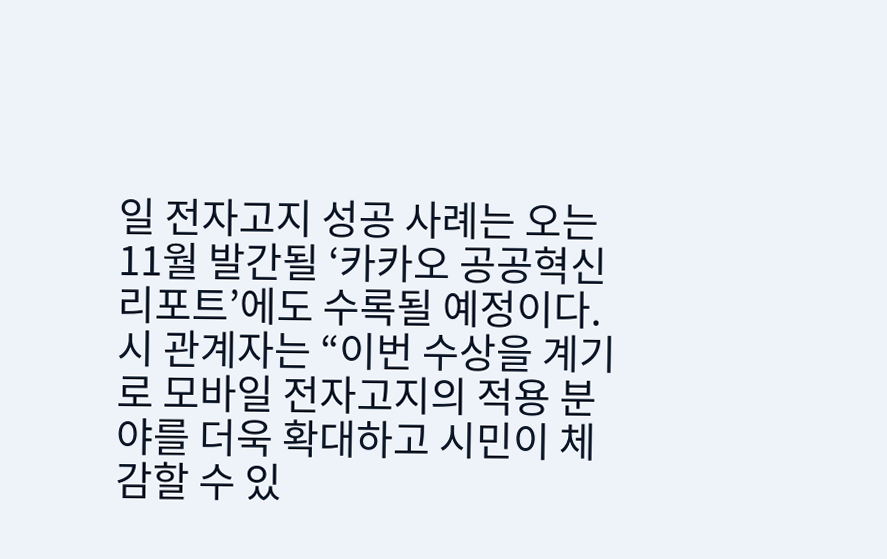일 전자고지 성공 사례는 오는 11월 발간될 ‘카카오 공공혁신 리포트’에도 수록될 예정이다. 시 관계자는 “이번 수상을 계기로 모바일 전자고지의 적용 분야를 더욱 확대하고 시민이 체감할 수 있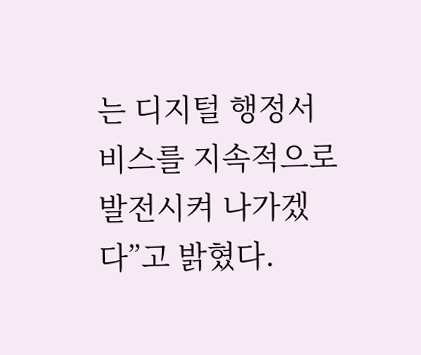는 디지털 행정서비스를 지속적으로 발전시켜 나가겠다”고 밝혔다.